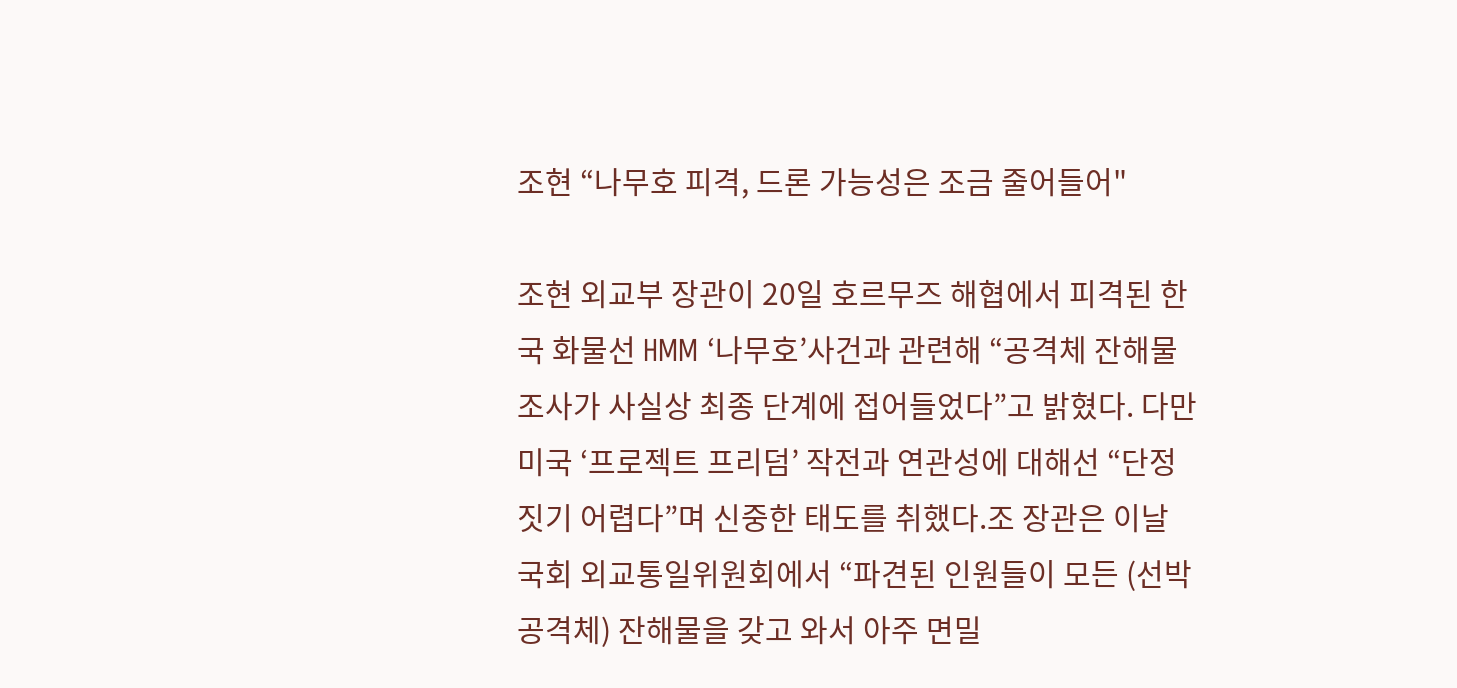조현 “나무호 피격, 드론 가능성은 조금 줄어들어"

조현 외교부 장관이 20일 호르무즈 해협에서 피격된 한국 화물선 HMM ‘나무호’사건과 관련해 “공격체 잔해물 조사가 사실상 최종 단계에 접어들었다”고 밝혔다. 다만 미국 ‘프로젝트 프리덤’ 작전과 연관성에 대해선 “단정 짓기 어렵다”며 신중한 태도를 취했다.조 장관은 이날 국회 외교통일위원회에서 “파견된 인원들이 모든 (선박 공격체) 잔해물을 갖고 와서 아주 면밀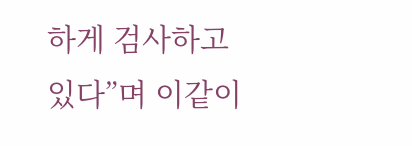하게 검사하고 있다”며 이같이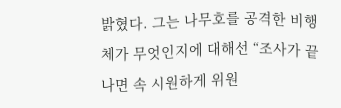밝혔다. 그는 나무호를 공격한 비행체가 무엇인지에 대해선 “조사가 끝나면 속 시원하게 위원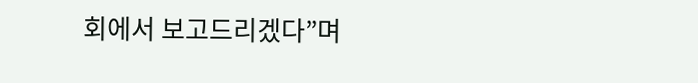회에서 보고드리겠다”며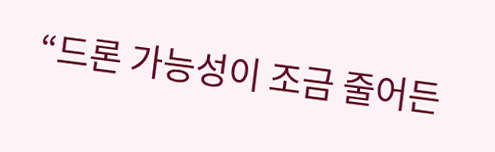“드론 가능성이 조금 줄어든